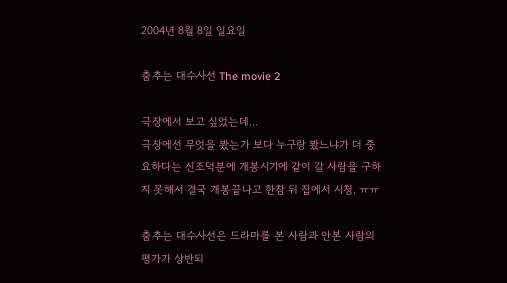2004년 8월 8일 일요일

춤추는 대수사선 The movie 2

극장에서 보고 싶었는데...
극장에선 무엇을 봤는가 보다 누구랑 봤느냐가 더 중요하다는 신조덕분에 개봉시기에 같이 갈 사람을 구하지 못해서 결국 개봉끝나고 한참 뒤 집에서 시청. ㅠㅠ

춤추는 대수사선은 드라마를 본 사람과 안본 사람의 평가가 상반되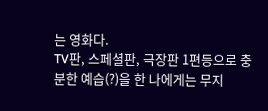는 영화다.
TV판, 스페셜판, 극장판 1편등으로 충분한 예습(?)을 한 나에게는 무지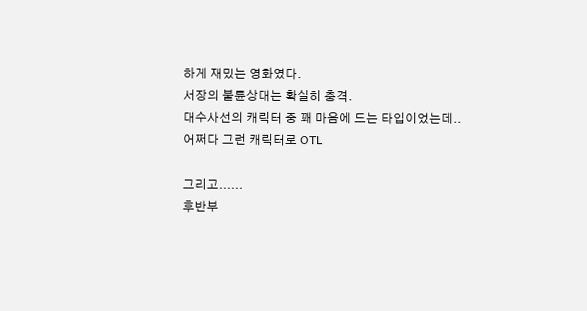하게 재밌는 영화였다.
서장의 불륜상대는 확실히 충격.
대수사선의 캐릭터 중 꽤 마음에 드는 타입이었는데..
어쩌다 그런 캐릭터로 OTL

그리고......
후반부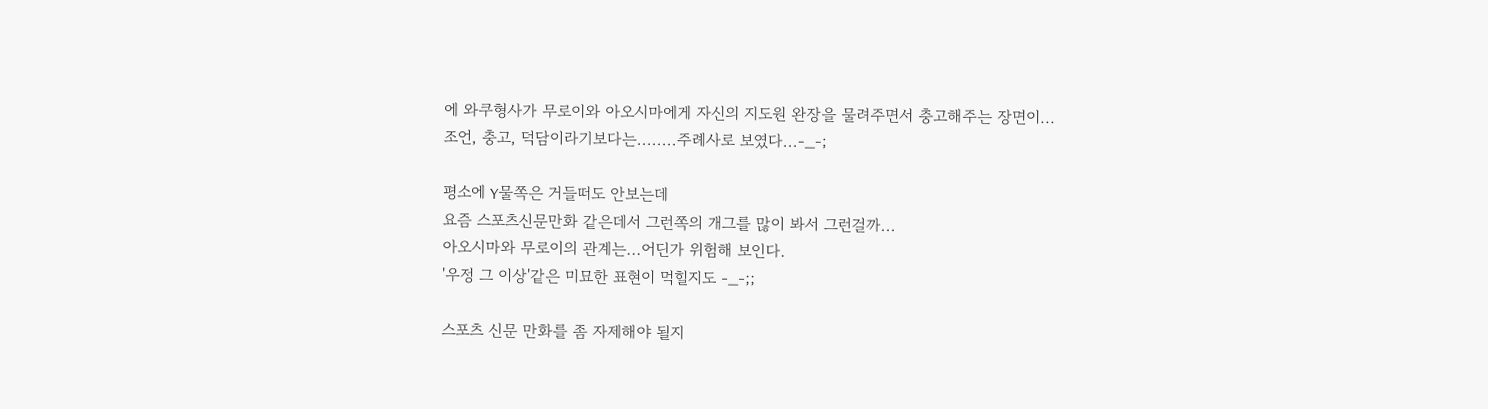에 와쿠형사가 무로이와 아오시마에게 자신의 지도원 완장을 물려주면서 충고해주는 장면이...
조언, 충고, 덕담이라기보다는........주례사로 보였다...-_-;

평소에 Y물쪽은 거들떠도 안보는데
요즘 스포츠신문만화 같은데서 그런쪽의 개그를 많이 봐서 그런걸까...
아오시마와 무로이의 관계는...어딘가 위험해 보인다.
'우정 그 이상'같은 미묘한 표현이 먹힐지도 -_-;;

스포츠 신문 만화를 좀 자제해야 될지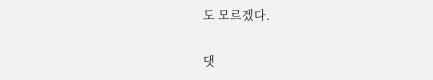도 모르겠다.

댓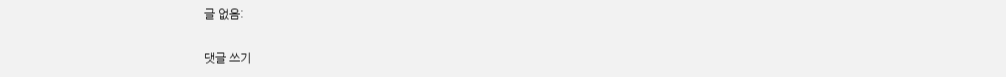글 없음:

댓글 쓰기